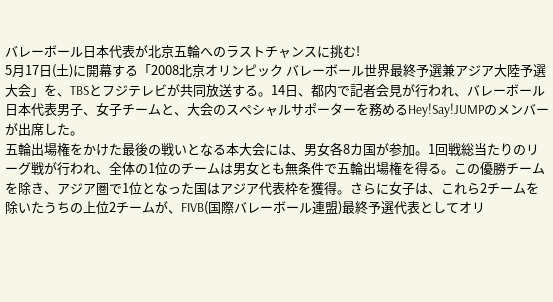バレーボール日本代表が北京五輪へのラストチャンスに挑む!
5月17日(土)に開幕する「2008北京オリンピック バレーボール世界最終予選兼アジア大陸予選大会」を、TBSとフジテレビが共同放送する。14日、都内で記者会見が行われ、バレーボール日本代表男子、女子チームと、大会のスペシャルサポーターを務めるHey!Say!JUMPのメンバーが出席した。
五輪出場権をかけた最後の戦いとなる本大会には、男女各8カ国が参加。1回戦総当たりのリーグ戦が行われ、全体の1位のチームは男女とも無条件で五輪出場権を得る。この優勝チームを除き、アジア圏で1位となった国はアジア代表枠を獲得。さらに女子は、これら2チームを除いたうちの上位2チームが、FIVB(国際バレーボール連盟)最終予選代表としてオリ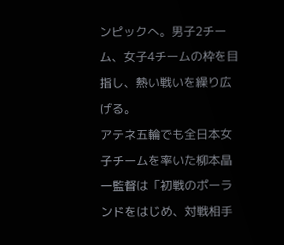ンピックへ。男子2チーム、女子4チームの枠を目指し、熱い戦いを繰り広げる。
アテネ五輪でも全日本女子チームを率いた柳本晶一監督は「初戦のポーランドをはじめ、対戦相手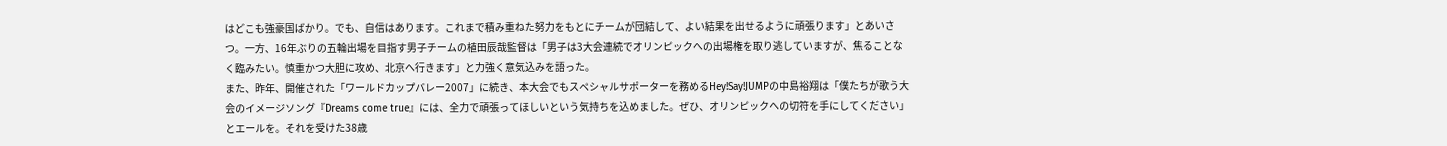はどこも強豪国ばかり。でも、自信はあります。これまで積み重ねた努力をもとにチームが団結して、よい結果を出せるように頑張ります」とあいさつ。一方、16年ぶりの五輪出場を目指す男子チームの植田辰哉監督は「男子は3大会連続でオリンピックへの出場権を取り逃していますが、焦ることなく臨みたい。慎重かつ大胆に攻め、北京へ行きます」と力強く意気込みを語った。
また、昨年、開催された「ワールドカップバレー2007」に続き、本大会でもスペシャルサポーターを務めるHey!Say!JUMPの中島裕翔は「僕たちが歌う大会のイメージソング『Dreams come true』には、全力で頑張ってほしいという気持ちを込めました。ぜひ、オリンピックへの切符を手にしてください」とエールを。それを受けた38歳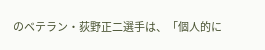のベテラン・荻野正二選手は、「個人的に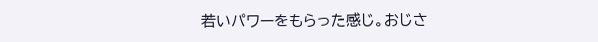若いパワーをもらった感じ。おじさ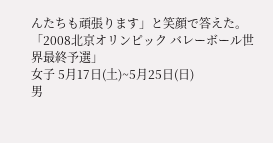んたちも頑張ります」と笑顔で答えた。
「2008北京オリンピック バレーボール世界最終予選」
女子 5月17日(土)~5月25日(日)
男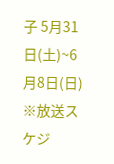子 5月31日(土)~6月8日(日)
※放送スケジ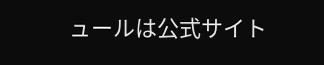ュールは公式サイト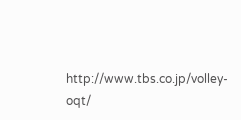http://www.tbs.co.jp/volley-oqt/